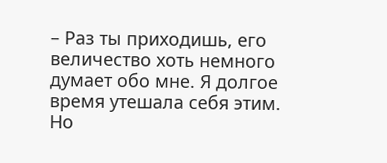– Раз ты приходишь, его величество хоть немного думает обо мне. Я долгое время утешала себя этим. Но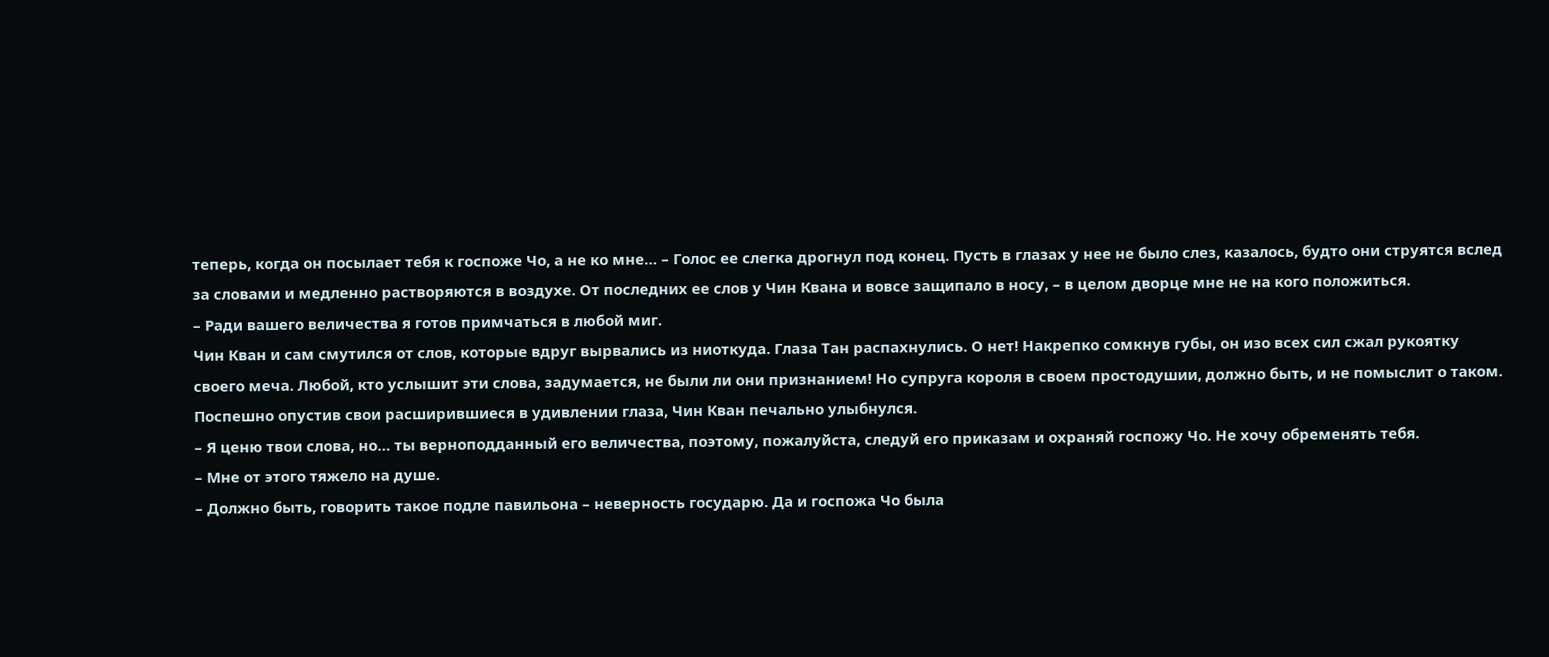теперь, когда он посылает тебя к госпоже Чо, а не ко мне… – Голос ее слегка дрогнул под конец. Пусть в глазах у нее не было слез, казалось, будто они струятся вслед за словами и медленно растворяются в воздухе. От последних ее слов у Чин Квана и вовсе защипало в носу, – в целом дворце мне не на кого положиться.
– Ради вашего величества я готов примчаться в любой миг.
Чин Кван и сам смутился от слов, которые вдруг вырвались из ниоткуда. Глаза Тан распахнулись. О нет! Накрепко сомкнув губы, он изо всех сил сжал рукоятку своего меча. Любой, кто услышит эти слова, задумается, не были ли они признанием! Но супруга короля в своем простодушии, должно быть, и не помыслит о таком. Поспешно опустив свои расширившиеся в удивлении глаза, Чин Кван печально улыбнулся.
– Я ценю твои слова, но… ты верноподданный его величества, поэтому, пожалуйста, следуй его приказам и охраняй госпожу Чо. Не хочу обременять тебя.
– Мне от этого тяжело на душе.
– Должно быть, говорить такое подле павильона – неверность государю. Да и госпожа Чо была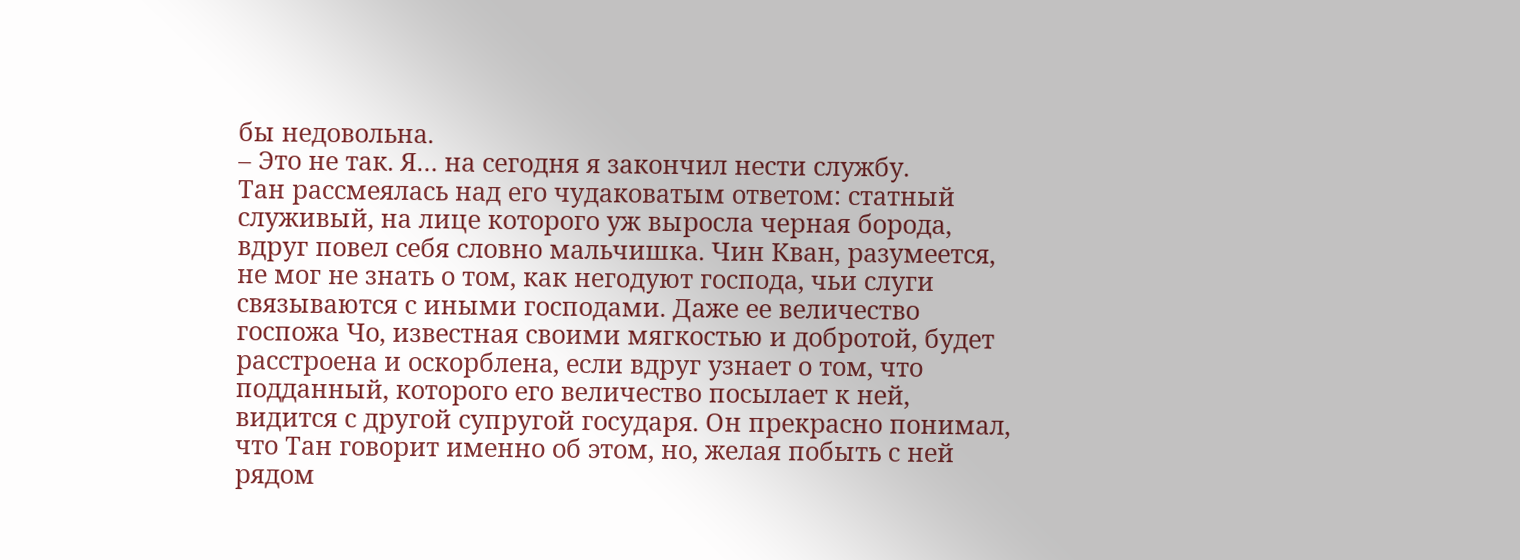бы недовольна.
– Это не так. Я… на сегодня я закончил нести службу.
Тан рассмеялась над его чудаковатым ответом: статный служивый, на лице которого уж выросла черная борода, вдруг повел себя словно мальчишка. Чин Кван, разумеется, не мог не знать о том, как негодуют господа, чьи слуги связываются с иными господами. Даже ее величество госпожа Чо, известная своими мягкостью и добротой, будет расстроена и оскорблена, если вдруг узнает о том, что подданный, которого его величество посылает к ней, видится с другой супругой государя. Он прекрасно понимал, что Тан говорит именно об этом, но, желая побыть с ней рядом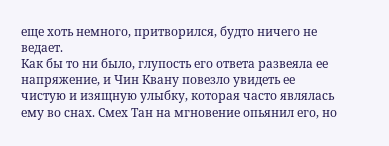еще хоть немного, притворился, будто ничего не ведает.
Как бы то ни было, глупость его ответа развеяла ее напряжение, и Чин Квану повезло увидеть ее чистую и изящную улыбку, которая часто являлась ему во снах. Смех Тан на мгновение опьянил его, но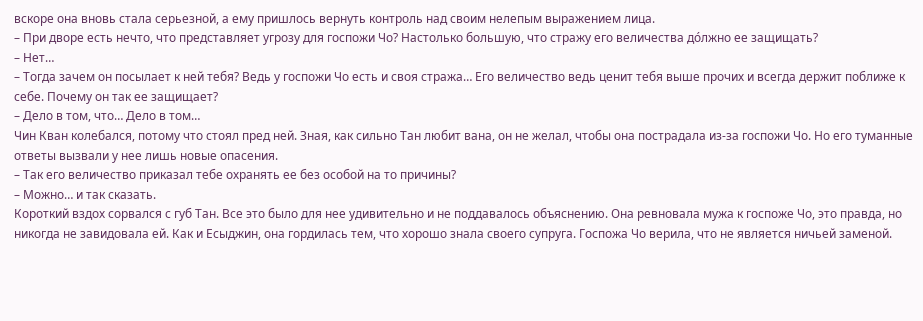вскоре она вновь стала серьезной, а ему пришлось вернуть контроль над своим нелепым выражением лица.
– При дворе есть нечто, что представляет угрозу для госпожи Чо? Настолько большую, что стражу его величества до́лжно ее защищать?
– Нет…
– Тогда зачем он посылает к ней тебя? Ведь у госпожи Чо есть и своя стража… Его величество ведь ценит тебя выше прочих и всегда держит поближе к себе. Почему он так ее защищает?
– Дело в том, что… Дело в том…
Чин Кван колебался, потому что стоял пред ней. Зная, как сильно Тан любит вана, он не желал, чтобы она пострадала из-за госпожи Чо. Но его туманные ответы вызвали у нее лишь новые опасения.
– Так его величество приказал тебе охранять ее без особой на то причины?
– Можно… и так сказать.
Короткий вздох сорвался с губ Тан. Все это было для нее удивительно и не поддавалось объяснению. Она ревновала мужа к госпоже Чо, это правда, но никогда не завидовала ей. Как и Есыджин, она гордилась тем, что хорошо знала своего супруга. Госпожа Чо верила, что не является ничьей заменой.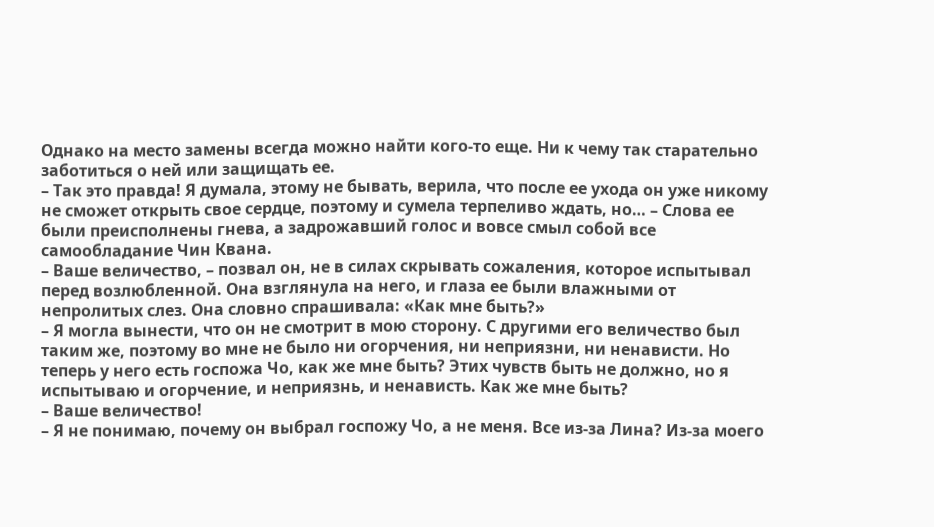Однако на место замены всегда можно найти кого-то еще. Ни к чему так старательно заботиться о ней или защищать ее.
– Так это правда! Я думала, этому не бывать, верила, что после ее ухода он уже никому не сможет открыть свое сердце, поэтому и сумела терпеливо ждать, но… – Слова ее были преисполнены гнева, а задрожавший голос и вовсе смыл собой все самообладание Чин Квана.
– Ваше величество, – позвал он, не в силах скрывать сожаления, которое испытывал перед возлюбленной. Она взглянула на него, и глаза ее были влажными от непролитых слез. Она словно спрашивала: «Как мне быть?»
– Я могла вынести, что он не смотрит в мою сторону. С другими его величество был таким же, поэтому во мне не было ни огорчения, ни неприязни, ни ненависти. Но теперь у него есть госпожа Чо, как же мне быть? Этих чувств быть не должно, но я испытываю и огорчение, и неприязнь, и ненависть. Как же мне быть?
– Ваше величество!
– Я не понимаю, почему он выбрал госпожу Чо, а не меня. Все из-за Лина? Из-за моего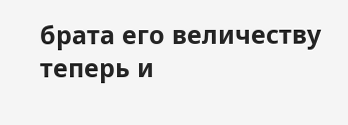брата его величеству теперь и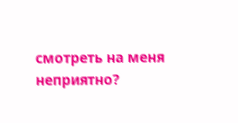смотреть на меня неприятно?